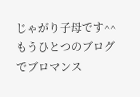じゃがり子母です^^
もうひとつのブログでブロマンス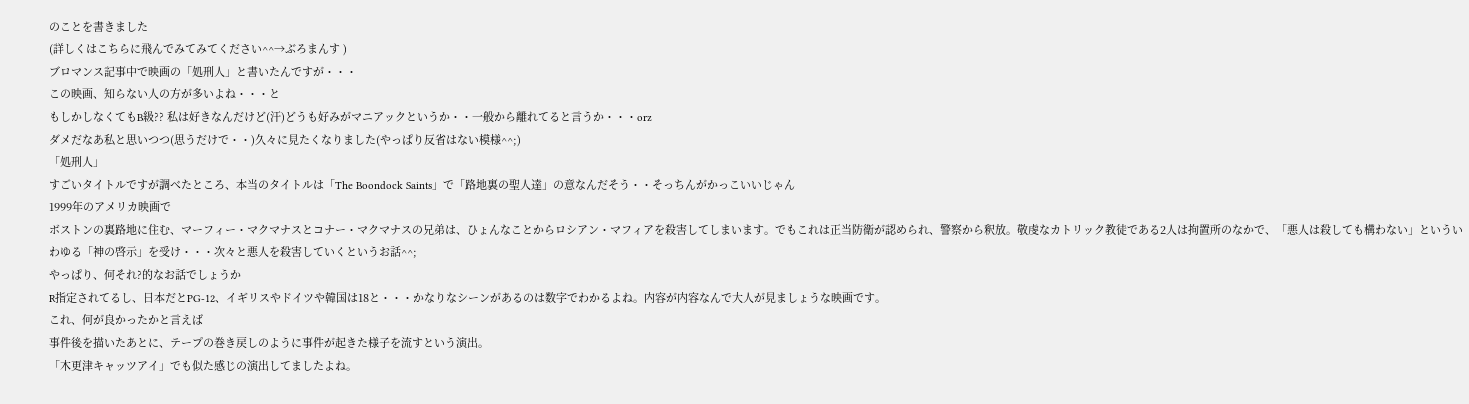のことを書きました
(詳しくはこちらに飛んでみてみてください^^→ぶろまんす )
ブロマンス記事中で映画の「処刑人」と書いたんですが・・・
この映画、知らない人の方が多いよね・・・と
もしかしなくてもB級?? 私は好きなんだけど(汗)どうも好みがマニアックというか・・一般から離れてると言うか・・・orz
ダメだなあ私と思いつつ(思うだけで・・)久々に見たくなりました(やっぱり反省はない模様^^;)
「処刑人」
すごいタイトルですが調べたところ、本当のタイトルは「The Boondock Saints」で「路地裏の聖人達」の意なんだそう・・そっちんがかっこいいじゃん
1999年のアメリカ映画で
ボストンの裏路地に住む、マーフィー・マクマナスとコナー・マクマナスの兄弟は、ひょんなことからロシアン・マフィアを殺害してしまいます。でもこれは正当防衛が認められ、警察から釈放。敬虔なカトリック教徒である2人は拘置所のなかで、「悪人は殺しても構わない」といういわゆる「神の啓示」を受け・・・次々と悪人を殺害していくというお話^^;
やっぱり、何それ?的なお話でしょうか
R指定されてるし、日本だとPG-12、イギリスやドイツや韓国は18と・・・かなりなシーンがあるのは数字でわかるよね。内容が内容なんで大人が見ましょうな映画です。
これ、何が良かったかと言えば
事件後を描いたあとに、テープの巻き戻しのように事件が起きた様子を流すという演出。
「木更津キャッツアイ」でも似た感じの演出してましたよね。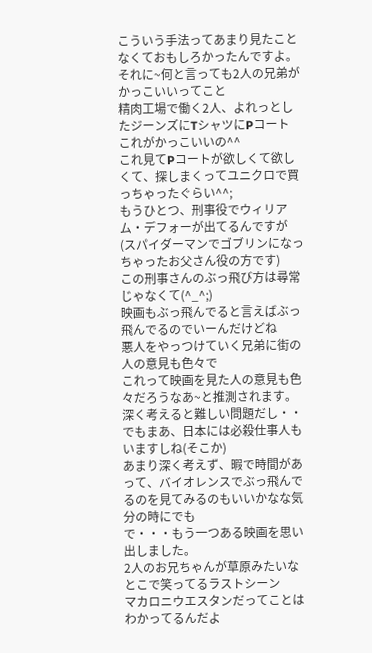こういう手法ってあまり見たことなくておもしろかったんですよ。
それに~何と言っても2人の兄弟がかっこいいってこと
精肉工場で働く2人、よれっとしたジーンズにTシャツにPコート
これがかっこいいの^^
これ見てPコートが欲しくて欲しくて、探しまくってユニクロで買っちゃったぐらい^^;
もうひとつ、刑事役でウィリアム・デフォーが出てるんですが
(スパイダーマンでゴブリンになっちゃったお父さん役の方です)
この刑事さんのぶっ飛び方は尋常じゃなくて(^_^;)
映画もぶっ飛んでると言えばぶっ飛んでるのでいーんだけどね
悪人をやっつけていく兄弟に街の人の意見も色々で
これって映画を見た人の意見も色々だろうなあ~と推測されます。深く考えると難しい問題だし・・
でもまあ、日本には必殺仕事人もいますしね(そこか)
あまり深く考えず、暇で時間があって、バイオレンスでぶっ飛んでるのを見てみるのもいいかなな気分の時にでも
で・・・もう一つある映画を思い出しました。
2人のお兄ちゃんが草原みたいなとこで笑ってるラストシーン
マカロニウエスタンだってことはわかってるんだよ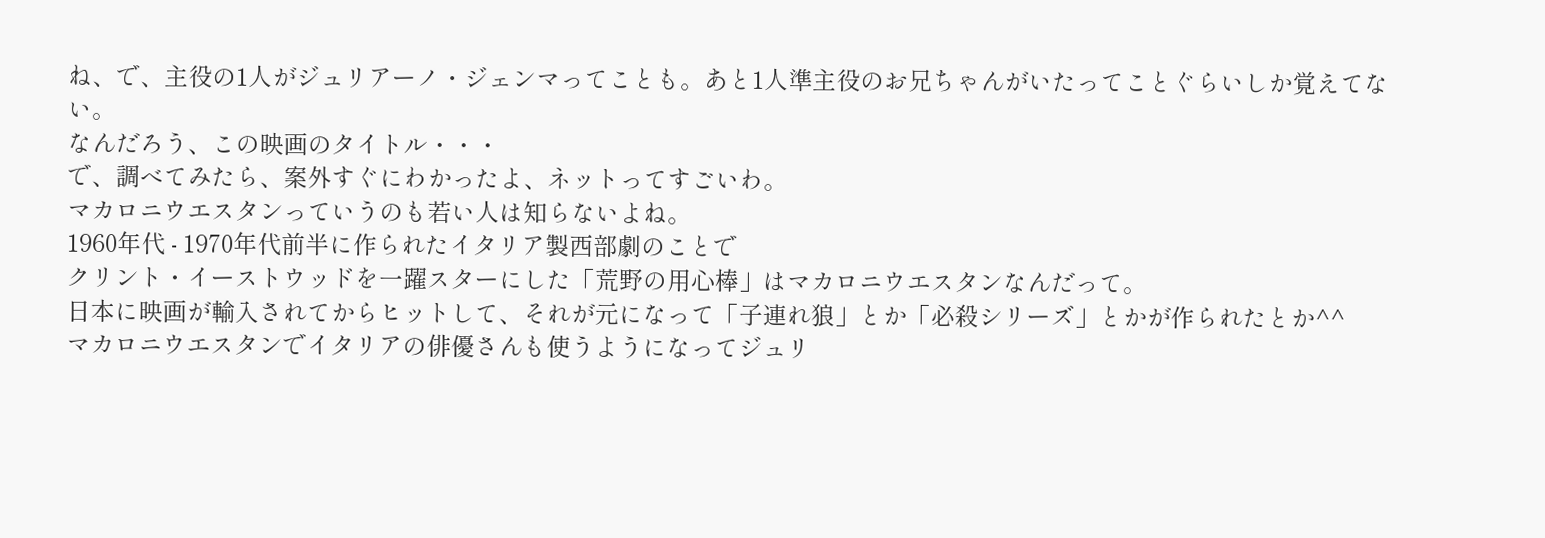ね、で、主役の1人がジュリアーノ・ジェンマってことも。あと1人準主役のお兄ちゃんがいたってことぐらいしか覚えてない。
なんだろう、この映画のタイトル・・・
で、調べてみたら、案外すぐにわかったよ、ネットってすごいわ。
マカロニウエスタンっていうのも若い人は知らないよね。
1960年代 - 1970年代前半に作られたイタリア製西部劇のことで
クリント・イーストウッドを一躍スターにした「荒野の用心棒」はマカロニウエスタンなんだって。
日本に映画が輸入されてからヒットして、それが元になって「子連れ狼」とか「必殺シリーズ」とかが作られたとか^^
マカロニウエスタンでイタリアの俳優さんも使うようになってジュリ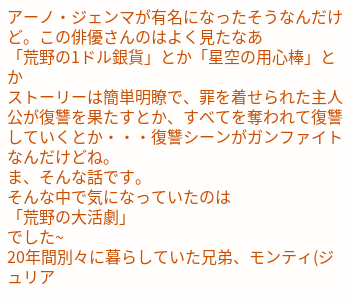アーノ・ジェンマが有名になったそうなんだけど。この俳優さんのはよく見たなあ
「荒野の1ドル銀貨」とか「星空の用心棒」とか
ストーリーは簡単明瞭で、罪を着せられた主人公が復讐を果たすとか、すべてを奪われて復讐していくとか・・・復讐シーンがガンファイトなんだけどね。
ま、そんな話です。
そんな中で気になっていたのは
「荒野の大活劇」
でした~
20年間別々に暮らしていた兄弟、モンティ(ジュリア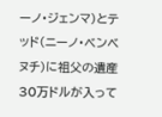ーノ・ジェンマ)とテッド(ニーノ・ベンベヌチ)に祖父の遺産30万ドルが入って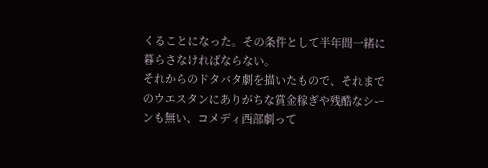くることになった。その条件として半年間一緒に暮らさなければならない。
それからのドタバタ劇を描いたもので、それまでのウエスタンにありがちな賞金稼ぎや残酷なシーンも無い、コメディ西部劇って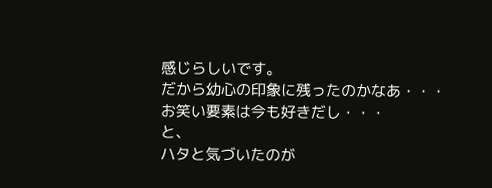感じらしいです。
だから幼心の印象に残ったのかなあ・・・
お笑い要素は今も好きだし・・・
と、
ハタと気づいたのが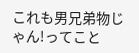これも男兄弟物じゃん!ってこと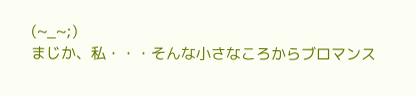(~_~;)
まじか、私・・・そんな小さなころからブロマンス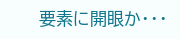要素に開眼か・・・